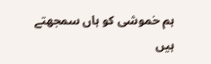ہم خموشی کو ہاں سمجھتے ہیں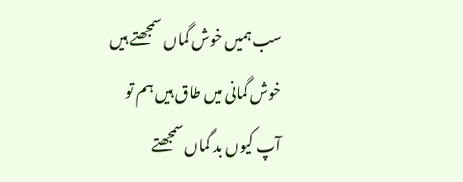سب ہمیں خوش گماں سمجھتے ہیں
خوش گمانی میں طاق ہیں ہم تو
آپ کیوں بد گماں سمجھتے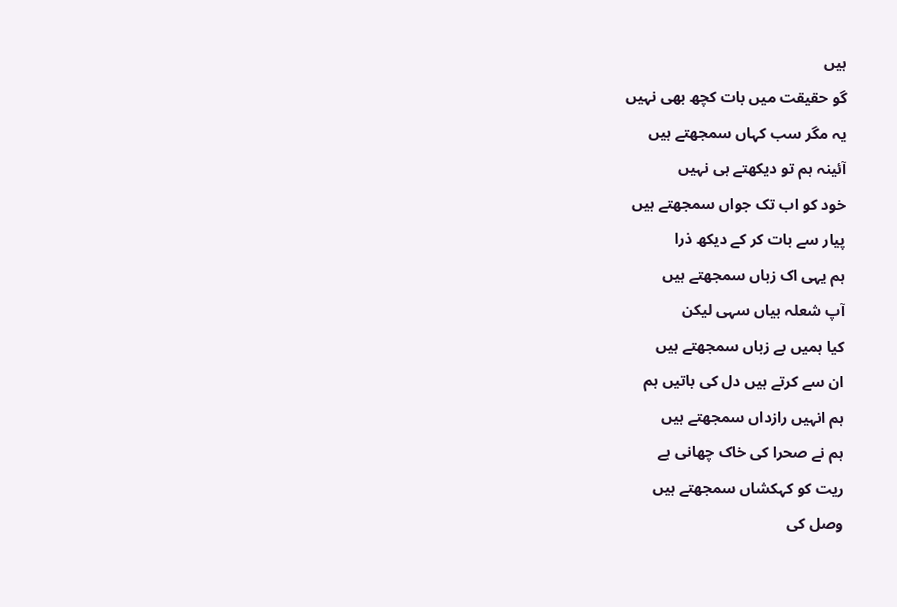ہیں
گو حقیقت میں بات کچھ بھی نہیں
یہ مگر سب کہاں سمجھتے ہیں
آئینہ ہم تو دیکھتے ہی نہیں
خود کو اب تک جواں سمجھتے ہیں
پیار سے بات کر کے دیکھ ذرا
ہم یہی اک زباں سمجھتے ہیں
آپ شعلہ بیاں سہی لیکن
کیا ہمیں بے زباں سمجھتے ہیں
ان سے کرتے ہیں دل کی باتیں ہم
ہم انہیں رازداں سمجھتے ہیں
ہم نے صحرا کی خاک چھانی ہے
ریت کو کہکشاں سمجھتے ہیں
وصل کی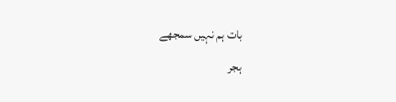بات ہم نہیں سمجھے
ہجر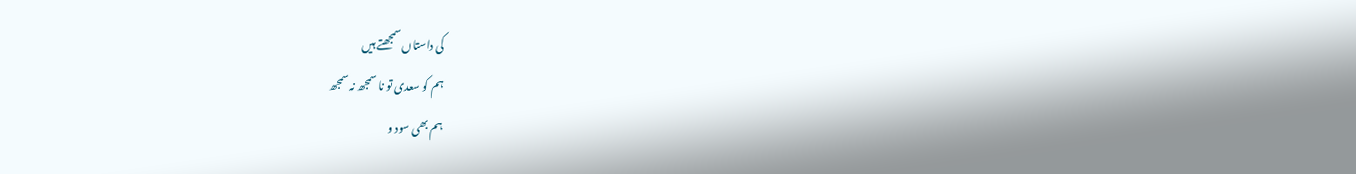کی داستاں سمجھتے ہیں
ہم کو سعدی تو نا سمجھ نہ سمجھ
ہم بھی سود و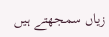زیاں سمجھتے ہیں